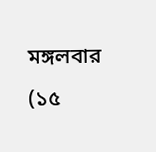মঙ্গলবার (১৫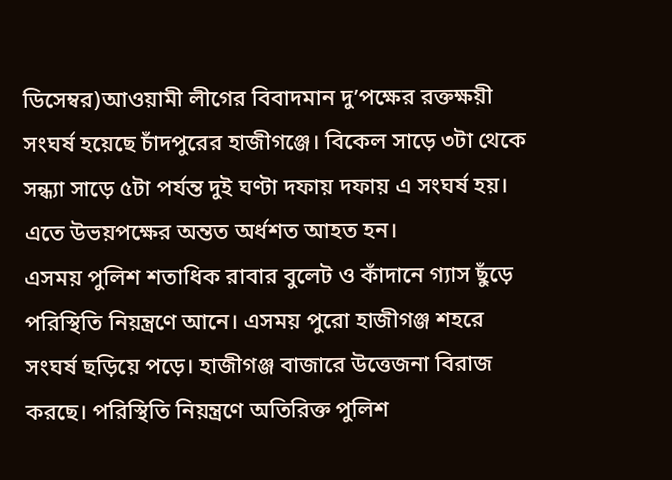ডিসেম্বর)আওয়ামী লীগের বিবাদমান দু’পক্ষের রক্তক্ষয়ী সংঘর্ষ হয়েছে চাঁদপুরের হাজীগঞ্জে। বিকেল সাড়ে ৩টা থেকে সন্ধ্যা সাড়ে ৫টা পর্যন্ত দুই ঘণ্টা দফায় দফায় এ সংঘর্ষ হয়। এতে উভয়পক্ষের অন্তত অর্ধশত আহত হন।
এসময় পুলিশ শতাধিক রাবার বুলেট ও কাঁদানে গ্যাস ছুঁড়ে পরিস্থিতি নিয়ন্ত্রণে আনে। এসময় পুরো হাজীগঞ্জ শহরে সংঘর্ষ ছড়িয়ে পড়ে। হাজীগঞ্জ বাজারে উত্তেজনা বিরাজ করছে। পরিস্থিতি নিয়ন্ত্রণে অতিরিক্ত পুলিশ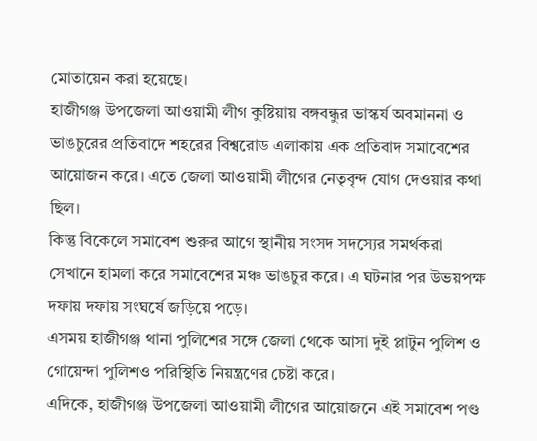মোতায়েন করা হয়েছে।
হাজীগঞ্জ উপজেলা আওয়ামী লীগ কুষ্টিয়ায় বঙ্গবন্ধুর ভাস্কর্য অবমাননা ও ভাঙচুরের প্রতিবাদে শহরের বিশ্বরোড এলাকায় এক প্রতিবাদ সমাবেশের আয়োজন করে। এতে জেলা আওয়ামী লীগের নেতৃবৃন্দ যোগ দেওয়ার কথা ছিল।
কিন্তু বিকেলে সমাবেশ শুরুর আগে স্থানীয় সংসদ সদস্যের সমর্থকরা সেখানে হামলা করে সমাবেশের মঞ্চ ভাঙচুর করে। এ ঘটনার পর উভয়পক্ষ দফায় দফায় সংঘর্ষে জড়িয়ে পড়ে।
এসময় হাজীগঞ্জ থানা পুলিশের সঙ্গে জেলা থেকে আসা দুই প্লাটুন পুলিশ ও গোয়েন্দা পুলিশও পরিস্থিতি নিয়ন্ত্রণের চেষ্টা করে।
এদিকে, হাজীগঞ্জ উপজেলা আওয়ামী লীগের আয়োজনে এই সমাবেশ পণ্ড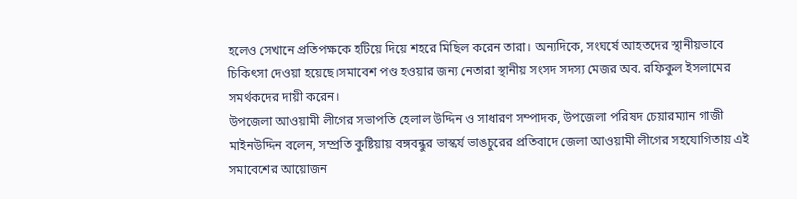হলেও সেখানে প্রতিপক্ষকে হটিয়ে দিয়ে শহরে মিছিল করেন তারা। অন্যদিকে, সংঘর্ষে আহতদের স্থানীয়ভাবে চিকিৎসা দেওয়া হয়েছে।সমাবেশ পণ্ড হওয়ার জন্য নেতারা স্থানীয় সংসদ সদস্য মেজর অব. রফিকুল ইসলামের সমর্থকদের দায়ী করেন।
উপজেলা আওয়ামী লীগের সভাপতি হেলাল উদ্দিন ও সাধারণ সম্পাদক, উপজেলা পরিষদ চেয়ারম্যান গাজী মাইনউদ্দিন বলেন, সম্প্রতি কুষ্টিয়ায় বঙ্গবন্ধুর ভাস্কর্য ভাঙচুরের প্রতিবাদে জেলা আওয়ামী লীগের সহযোগিতায় এই সমাবেশের আয়োজন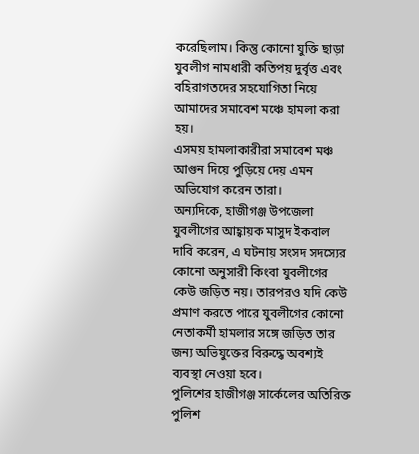করেছিলাম। কিন্তু কোনো যুক্তি ছাড়া যুবলীগ নামধারী কতিপয় দুর্বৃত্ত এবং বহিরাগতদের সহযোগিতা নিয়ে আমাদের সমাবেশ মঞ্চে হামলা করা হয়।
এসময় হামলাকারীরা সমাবেশ মঞ্চ আগুন দিয়ে পুড়িয়ে দেয় এমন অভিযোগ করেন তারা।
অন্যদিকে, হাজীগঞ্জ উপজেলা যুবলীগের আহ্বায়ক মাসুদ ইকবাল দাবি করেন, এ ঘটনায় সংসদ সদস্যের কোনো অনুসারী কিংবা যুবলীগের কেউ জড়িত নয়। তারপরও যদি কেউ প্রমাণ করতে পারে যুবলীগের কোনো নেতাকর্মী হামলার সঙ্গে জড়িত তার জন্য অভিযুক্তের বিরুদ্ধে অবশ্যই ব্যবস্থা নেওয়া হবে।
পুলিশের হাজীগঞ্জ সার্কেলের অতিরিক্ত পুলিশ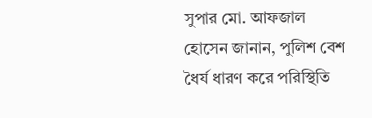সুপার মো. আফজাল হোসেন জানান, পুলিশ বেশ ধৈর্য ধারণ করে পরিস্থিতি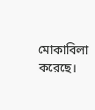মোকাবিলা করেছে।